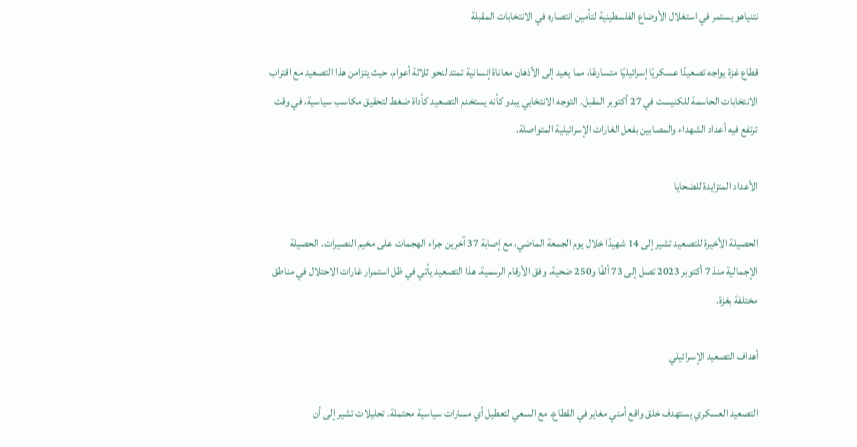نتنياهو يستمر في استغلال الأوضاع الفلسطينية لتأمين انتصاره في الانتخابات المقبلة

قطاع غزة يواجه تصعيدًا عسكريًا إسرائيليًا متسارعًا، مما يعيد إلى الأذهان معاناة إنسانية تمتد لنحو ثلاثة أعوام، حيث يتزامن هذا التصعيد مع اقتراب الانتخابات الحاسمة للكنيست في 27 أكتوبر المقبل. التوجه الانتخابي يبدو كأنه يستخدم التصعيد كأداة ضغط لتحقيق مكاسب سياسية، في وقت ترتفع فيه أعداد الشهداء والمصابين بفعل الغارات الإسرائيلية المتواصلة.

الأعداد المتزايدة للضحايا

الحصيلة الأخيرة للتصعيد تشير إلى 14 شهيدًا خلال يوم الجمعة الماضي، مع إصابة 37 آخرين جراء الهجمات على مخيم النصيرات. الحصيلة الإجمالية منذ 7 أكتوبر 2023 تصل إلى 73 ألفًا و250 ضحية، وفق الأرقام الرسمية. هذا التصعيد يأتي في ظل استمرار غارات الاحتلال في مناطق مختلفة بغزة.

أهداف التصعيد الإسرائيلي

التصعيد العسكري يستهدف خلق واقع أمني مغاير في القطاع، مع السعي لتعطيل أي مسارات سياسية محتملة. تحليلات تشير إلى أن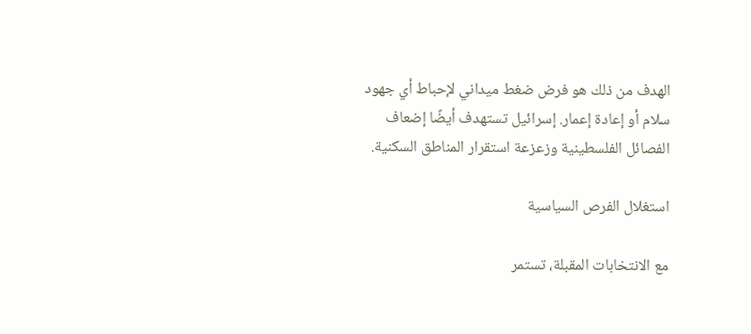الهدف من ذلك هو فرض ضغط ميداني لإحباط أي جهود سلام أو إعادة إعمار. إسرائيل تستهدف أيضًا إضعاف الفصائل الفلسطينية وزعزعة استقرار المناطق السكنية.

استغلال الفرص السياسية

مع الانتخابات المقبلة، تستمر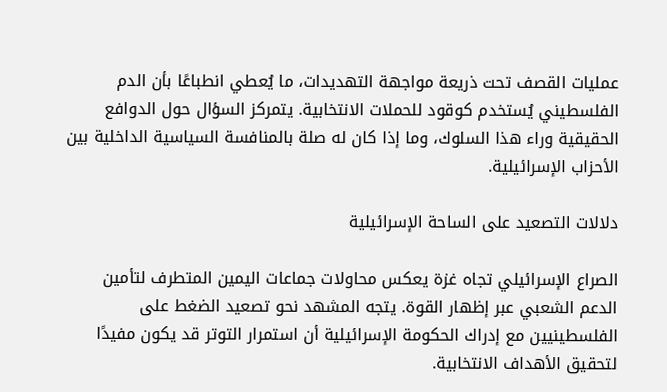عمليات القصف تحت ذريعة مواجهة التهديدات، ما يُعطي انطباعًا بأن الدم الفلسطيني يُستخدم كوقود للحملات الانتخابية. يتمركز السؤال حول الدوافع الحقيقية وراء هذا السلوك، وما إذا كان له صلة بالمنافسة السياسية الداخلية بين الأحزاب الإسرائيلية.

دلالات التصعيد على الساحة الإسرائيلية

الصراع الإسرائيلي تجاه غزة يعكس محاولات جماعات اليمين المتطرف لتأمين الدعم الشعبي عبر إظهار القوة. يتجه المشهد نحو تصعيد الضغط على الفلسطينيين مع إدراك الحكومة الإسرائيلية أن استمرار التوتر قد يكون مفيدًا لتحقيق الأهداف الانتخابية.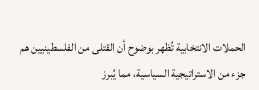الحملات الانتخابية تُظهر بوضوح أن القتلى من الفلسطينيين هم جزء من الاستراتيجية السياسية، مما يُبرز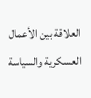العلاقة بين الأعمال العسكرية والسياسة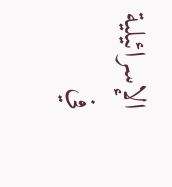الإسرائيلية في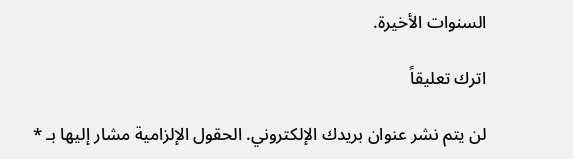السنوات الأخيرة.

اترك تعليقاً

لن يتم نشر عنوان بريدك الإلكتروني. الحقول الإلزامية مشار إليها بـ *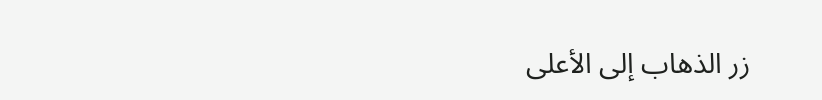زر الذهاب إلى الأعلى